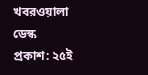খবরওয়ালা ডেস্ক
প্রকাশ: ২৫ই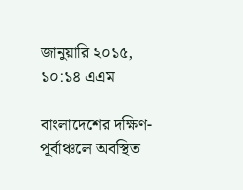জানুয়ারি ২০১৫, ১০:১৪ এএম

বাংলাদেশের দক্ষিণ-পূর্বাঞ্চলে অবস্থিত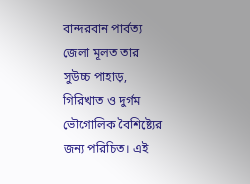বান্দরবান পার্বত্য জেলা মূলত তার সুউচ্চ পাহাড়, গিরিখাত ও দুর্গম ভৌগোলিক বৈশিষ্ট্যের জন্য পরিচিত। এই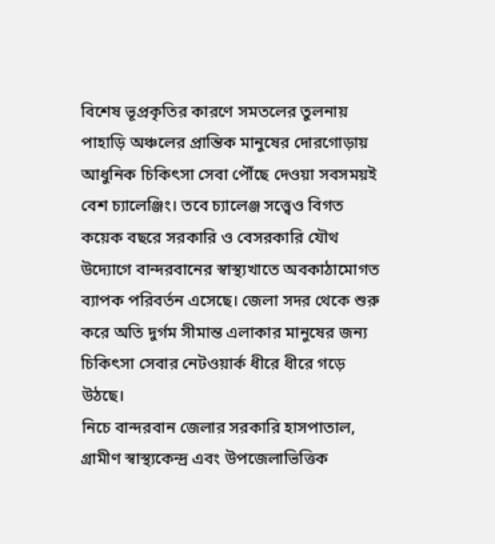বিশেষ ভূপ্রকৃতির কারণে সমতলের তুলনায় পাহাড়ি অঞ্চলের প্রান্তিক মানুষের দোরগোড়ায় আধুনিক চিকিৎসা সেবা পৌঁছে দেওয়া সবসময়ই বেশ চ্যালেঞ্জিং। তবে চ্যালেঞ্জ সত্ত্বেও বিগত কয়েক বছরে সরকারি ও বেসরকারি যৌথ উদ্যোগে বান্দরবানের স্বাস্থ্যখাতে অবকাঠামোগত ব্যাপক পরিবর্তন এসেছে। জেলা সদর থেকে শুরু করে অতি দুর্গম সীমান্ত এলাকার মানুষের জন্য চিকিৎসা সেবার নেটওয়ার্ক ধীরে ধীরে গড়ে উঠছে।
নিচে বান্দরবান জেলার সরকারি হাসপাতাল, গ্রামীণ স্বাস্থ্যকেন্দ্র এবং উপজেলাভিত্তিক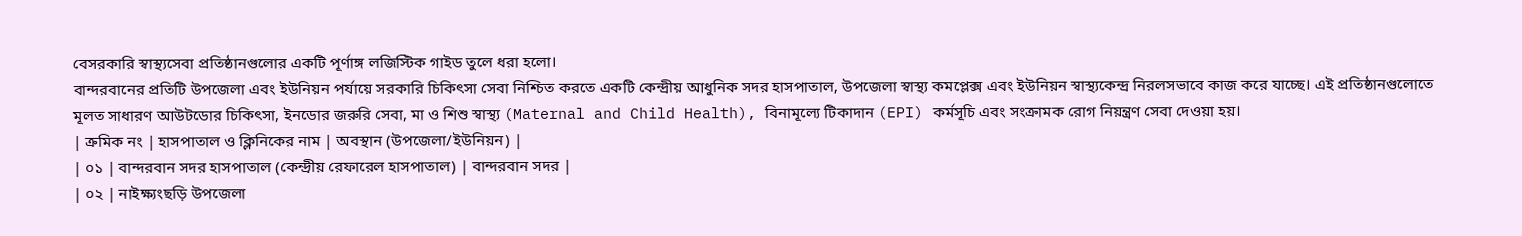বেসরকারি স্বাস্থ্যসেবা প্রতিষ্ঠানগুলোর একটি পূর্ণাঙ্গ লজিস্টিক গাইড তুলে ধরা হলো।
বান্দরবানের প্রতিটি উপজেলা এবং ইউনিয়ন পর্যায়ে সরকারি চিকিৎসা সেবা নিশ্চিত করতে একটি কেন্দ্রীয় আধুনিক সদর হাসপাতাল, উপজেলা স্বাস্থ্য কমপ্লেক্স এবং ইউনিয়ন স্বাস্থ্যকেন্দ্র নিরলসভাবে কাজ করে যাচ্ছে। এই প্রতিষ্ঠানগুলোতে মূলত সাধারণ আউটডোর চিকিৎসা, ইনডোর জরুরি সেবা, মা ও শিশু স্বাস্থ্য (Maternal and Child Health), বিনামূল্যে টিকাদান (EPI) কর্মসূচি এবং সংক্রামক রোগ নিয়ন্ত্রণ সেবা দেওয়া হয়।
| ক্রমিক নং | হাসপাতাল ও ক্লিনিকের নাম | অবস্থান (উপজেলা/ইউনিয়ন) |
| ০১ | বান্দরবান সদর হাসপাতাল (কেন্দ্রীয় রেফারেল হাসপাতাল) | বান্দরবান সদর |
| ০২ | নাইক্ষ্যংছড়ি উপজেলা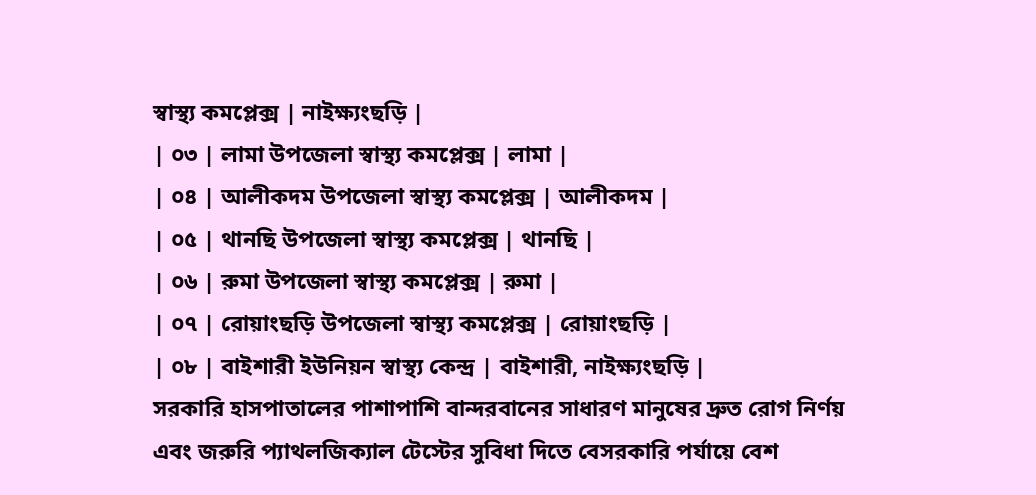স্বাস্থ্য কমপ্লেক্স | নাইক্ষ্যংছড়ি |
| ০৩ | লামা উপজেলা স্বাস্থ্য কমপ্লেক্স | লামা |
| ০৪ | আলীকদম উপজেলা স্বাস্থ্য কমপ্লেক্স | আলীকদম |
| ০৫ | থানছি উপজেলা স্বাস্থ্য কমপ্লেক্স | থানছি |
| ০৬ | রুমা উপজেলা স্বাস্থ্য কমপ্লেক্স | রুমা |
| ০৭ | রোয়াংছড়ি উপজেলা স্বাস্থ্য কমপ্লেক্স | রোয়াংছড়ি |
| ০৮ | বাইশারী ইউনিয়ন স্বাস্থ্য কেন্দ্র | বাইশারী, নাইক্ষ্যংছড়ি |
সরকারি হাসপাতালের পাশাপাশি বান্দরবানের সাধারণ মানুষের দ্রুত রোগ নির্ণয় এবং জরুরি প্যাথলজিক্যাল টেস্টের সুবিধা দিতে বেসরকারি পর্যায়ে বেশ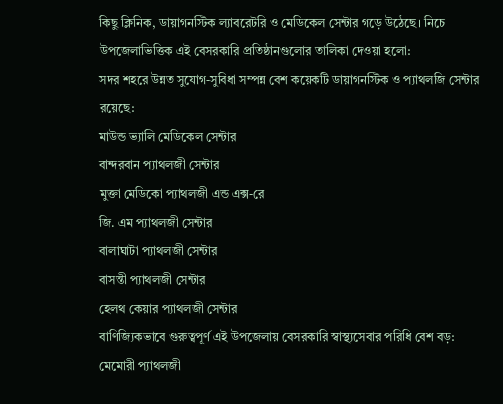কিছু ক্লিনিক, ডায়াগনস্টিক ল্যাবরেটরি ও মেডিকেল সেন্টার গড়ে উঠেছে। নিচে উপজেলাভিত্তিক এই বেসরকারি প্রতিষ্ঠানগুলোর তালিকা দেওয়া হলো:
সদর শহরে উন্নত সুযোগ-সুবিধা সম্পন্ন বেশ কয়েকটি ডায়াগনস্টিক ও প্যাথলজি সেন্টার রয়েছে:
মাউন্ড ভ্যালি মেডিকেল সেন্টার
বান্দরবান প্যাথলজী সেন্টার
মুক্তা মেডিকো প্যাথলজী এন্ড এক্স-রে
জি. এম প্যাথলজী সেন্টার
বালাঘাটা প্যাথলজী সেন্টার
বাসন্তী প্যাথলজী সেন্টার
হেলথ কেয়ার প্যাথলজী সেন্টার
বাণিজ্যিকভাবে গুরুত্বপূর্ণ এই উপজেলায় বেসরকারি স্বাস্থ্যসেবার পরিধি বেশ বড়:
মেমোরী প্যাথলজী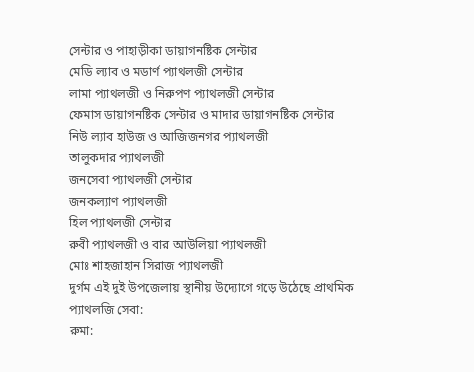সেন্টার ও পাহাড়ীকা ডায়াগনষ্টিক সেন্টার
মেডি ল্যাব ও মডার্ণ প্যাথলজী সেন্টার
লামা প্যাথলজী ও নিরুপণ প্যাথলজী সেন্টার
ফেমাস ডায়াগনষ্টিক সেন্টার ও মাদার ডায়াগনষ্টিক সেন্টার
নিউ ল্যাব হাউজ ও আজিজনগর প্যাথলজী
তালুকদার প্যাথলজী
জনসেবা প্যাথলজী সেন্টার
জনকল্যাণ প্যাথলজী
হিল প্যাথলজী সেন্টার
রুবী প্যাথলজী ও বার আউলিয়া প্যাথলজী
মোঃ শাহজাহান সিরাজ প্যাথলজী
দুর্গম এই দুই উপজেলায় স্থানীয় উদ্যোগে গড়ে উঠেছে প্রাথমিক প্যাথলজি সেবা:
রুমা: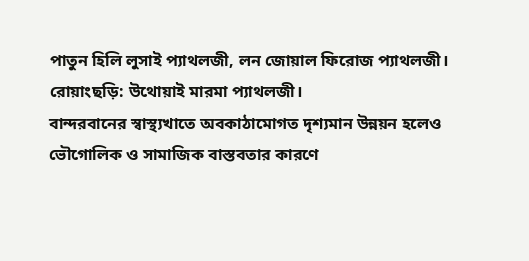পাতুন হিলি লুসাই প্যাথলজী, লন জোয়াল ফিরোজ প্যাথলজী।
রোয়াংছড়ি: উথোয়াই মারমা প্যাথলজী।
বান্দরবানের স্বাস্থ্যখাতে অবকাঠামোগত দৃশ্যমান উন্নয়ন হলেও ভৌগোলিক ও সামাজিক বাস্তবতার কারণে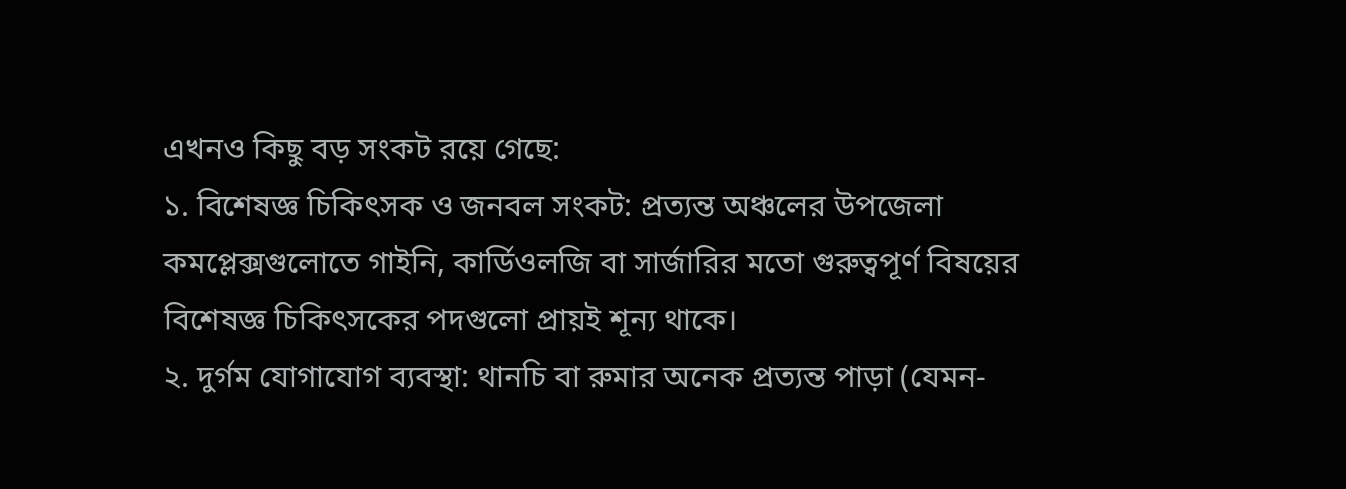এখনও কিছু বড় সংকট রয়ে গেছে:
১. বিশেষজ্ঞ চিকিৎসক ও জনবল সংকট: প্রত্যন্ত অঞ্চলের উপজেলা কমপ্লেক্সগুলোতে গাইনি, কার্ডিওলজি বা সার্জারির মতো গুরুত্বপূর্ণ বিষয়ের বিশেষজ্ঞ চিকিৎসকের পদগুলো প্রায়ই শূন্য থাকে।
২. দুর্গম যোগাযোগ ব্যবস্থা: থানচি বা রুমার অনেক প্রত্যন্ত পাড়া (যেমন-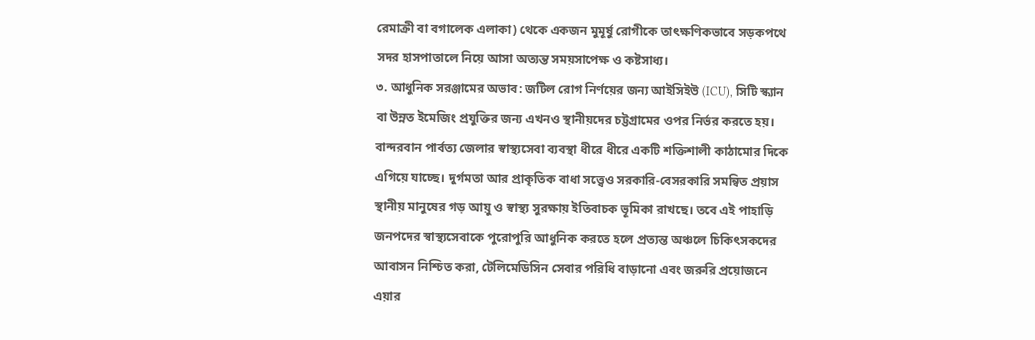রেমাক্রী বা বগালেক এলাকা) থেকে একজন মুমূর্ষু রোগীকে তাৎক্ষণিকভাবে সড়কপথে সদর হাসপাতালে নিয়ে আসা অত্যন্ত সময়সাপেক্ষ ও কষ্টসাধ্য।
৩. আধুনিক সরঞ্জামের অভাব: জটিল রোগ নির্ণয়ের জন্য আইসিইউ (ICU), সিটি স্ক্যান বা উন্নত ইমেজিং প্রযুক্তির জন্য এখনও স্থানীয়দের চট্টগ্রামের ওপর নির্ভর করতে হয়।
বান্দরবান পার্বত্য জেলার স্বাস্থ্যসেবা ব্যবস্থা ধীরে ধীরে একটি শক্তিশালী কাঠামোর দিকে এগিয়ে যাচ্ছে। দুর্গমতা আর প্রাকৃতিক বাধা সত্ত্বেও সরকারি-বেসরকারি সমন্বিত প্রয়াস স্থানীয় মানুষের গড় আয়ু ও স্বাস্থ্য সুরক্ষায় ইতিবাচক ভূমিকা রাখছে। তবে এই পাহাড়ি জনপদের স্বাস্থ্যসেবাকে পুরোপুরি আধুনিক করতে হলে প্রত্যন্ত অঞ্চলে চিকিৎসকদের আবাসন নিশ্চিত করা, টেলিমেডিসিন সেবার পরিধি বাড়ানো এবং জরুরি প্রয়োজনে এয়ার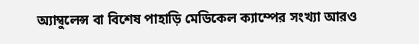অ্যাম্বুলেন্স বা বিশেষ পাহাড়ি মেডিকেল ক্যাম্পের সংখ্যা আরও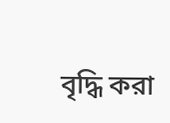বৃদ্ধি করা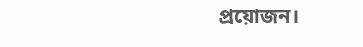প্রয়োজন।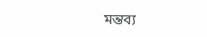মন্তব্য